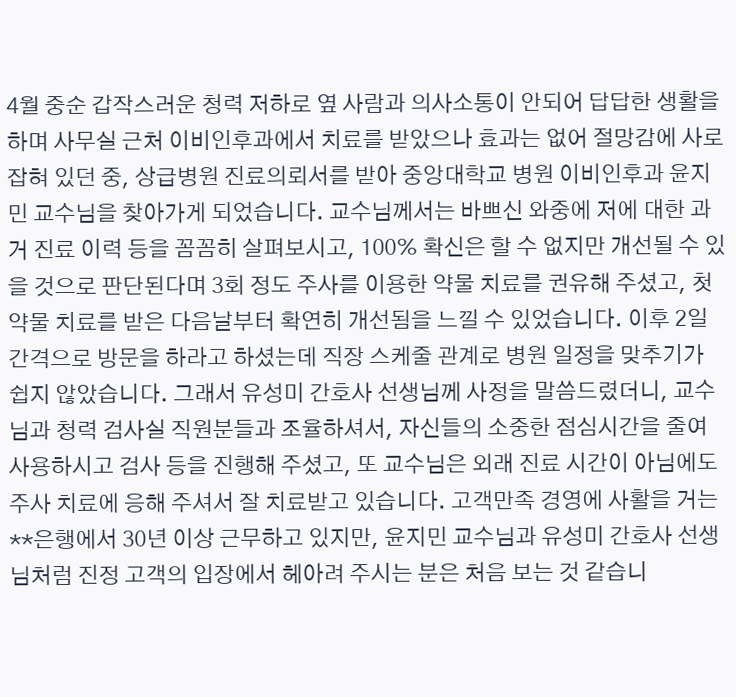4월 중순 갑작스러운 청력 저하로 옆 사람과 의사소통이 안되어 답답한 생활을 하며 사무실 근처 이비인후과에서 치료를 받았으나 효과는 없어 절망감에 사로잡혀 있던 중, 상급병원 진료의뢰서를 받아 중앙대학교 병원 이비인후과 윤지민 교수님을 찾아가게 되었습니다. 교수님께서는 바쁘신 와중에 저에 대한 과거 진료 이력 등을 꼼꼼히 살펴보시고, 100% 확신은 할 수 없지만 개선될 수 있을 것으로 판단된다며 3회 정도 주사를 이용한 약물 치료를 권유해 주셨고, 첫 약물 치료를 받은 다음날부터 확연히 개선됨을 느낄 수 있었습니다. 이후 2일 간격으로 방문을 하라고 하셨는데 직장 스케줄 관계로 병원 일정을 맞추기가 쉽지 않았습니다. 그래서 유성미 간호사 선생님께 사정을 말씀드렸더니, 교수님과 청력 검사실 직원분들과 조율하셔서, 자신들의 소중한 점심시간을 줄여 사용하시고 검사 등을 진행해 주셨고, 또 교수님은 외래 진료 시간이 아님에도 주사 치료에 응해 주셔서 잘 치료받고 있습니다. 고객만족 경영에 사활을 거는 **은행에서 30년 이상 근무하고 있지만, 윤지민 교수님과 유성미 간호사 선생님처럼 진정 고객의 입장에서 헤아려 주시는 분은 처음 보는 것 같습니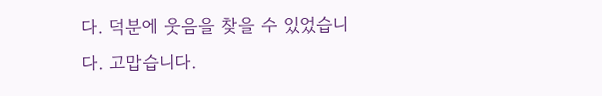다. 덕분에 웃음을 찾을 수 있었습니다. 고맙습니다.